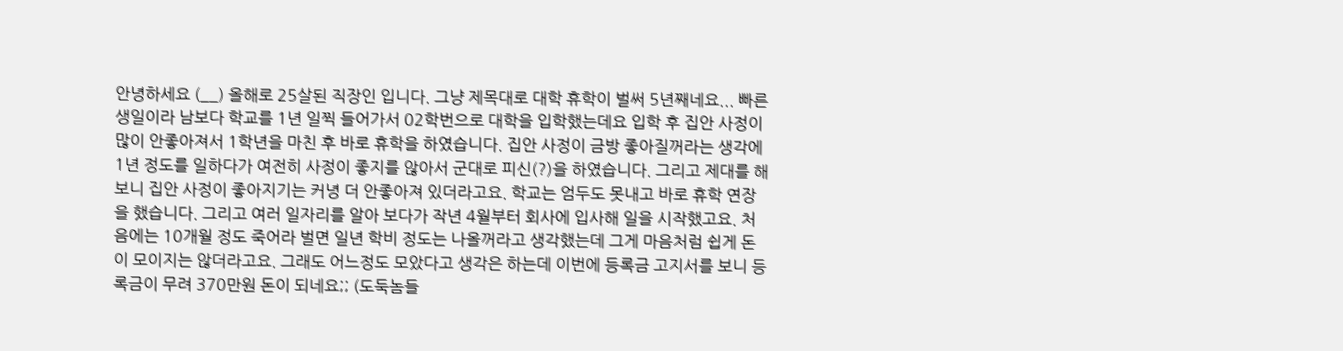안녕하세요 (__) 올해로 25살된 직장인 입니다. 그냥 제목대로 대학 휴학이 벌써 5년째네요... 빠른 생일이라 남보다 학교를 1년 일찍 들어가서 02학번으로 대학을 입학했는데요 입학 후 집안 사정이 많이 안좋아져서 1학년을 마친 후 바로 휴학을 하였습니다. 집안 사정이 금방 좋아질꺼라는 생각에 1년 정도를 일하다가 여전히 사정이 좋지를 않아서 군대로 피신(?)을 하였습니다. 그리고 제대를 해보니 집안 사정이 좋아지기는 커녕 더 안좋아져 있더라고요. 학교는 엄두도 못내고 바로 휴학 연장을 했습니다. 그리고 여러 일자리를 알아 보다가 작년 4월부터 회사에 입사해 일을 시작했고요. 처음에는 10개월 정도 죽어라 벌면 일년 학비 정도는 나올꺼라고 생각했는데 그게 마음처럼 쉽게 돈이 모이지는 않더라고요. 그래도 어느정도 모았다고 생각은 하는데 이번에 등록금 고지서를 보니 등록금이 무려 370만원 돈이 되네요;; (도둑놈들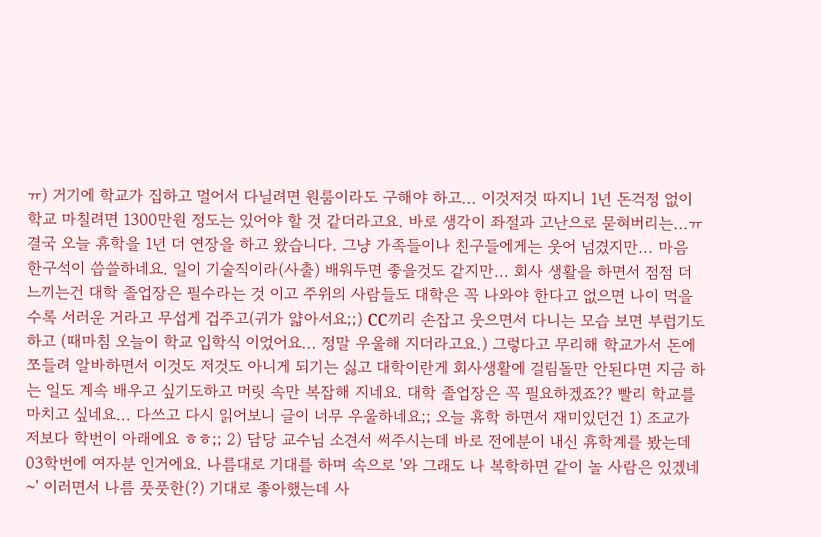ㅠ) 거기에 학교가 집하고 멀어서 다닐려면 원룸이라도 구해야 하고... 이것저것 따지니 1년 돈걱정 없이 학교 마칠려면 1300만원 정도는 있어야 할 것 같더라고요. 바로 생각이 좌절과 고난으로 묻혀버리는...ㅠ 결국 오늘 휴학을 1년 더 연장을 하고 왔습니다. 그냥 가족들이나 친구들에게는 웃어 넘겼지만... 마음 한구석이 씁쓸하네요. 일이 기술직이라(사출) 배워두면 좋을것도 같지만... 회사 생활을 하면서 점점 더 느끼는건 대학 졸업장은 필수라는 것 이고 주위의 사람들도 대학은 꼭 나와야 한다고 없으면 나이 먹을수록 서러운 거라고 무섭게 겁주고(귀가 얇아서요;;) CC끼리 손잡고 웃으면서 다니는 모습 보면 부럽기도 하고 (때마침 오늘이 학교 입학식 이었어요... 정말 우울해 지더라고요.) 그렇다고 무리해 학교가서 돈에 쪼들려 알바하면서 이것도 저것도 아니게 되기는 싫고 대학이란게 회사생활에 걸림돌만 안된다면 지금 하는 일도 계속 배우고 싶기도하고 머릿 속만 복잡해 지네요. 대학 졸업장은 꼭 필요하겠죠?? 빨리 학교를 마치고 싶네요... 다쓰고 다시 읽어보니 글이 너무 우울하네요;; 오늘 휴학 하면서 재미있던건 1) 조교가 저보다 학번이 아래에요 ㅎㅎ;; 2) 담당 교수님 소견서 써주시는데 바로 전에분이 내신 휴학계를 봤는데 03학번에 여자분 인거에요. 나름대로 기대를 하며 속으로 '와 그래도 나 복학하면 같이 놀 사람은 있겠네~' 이러면서 나름 풋풋한(?) 기대로 좋아했는데 사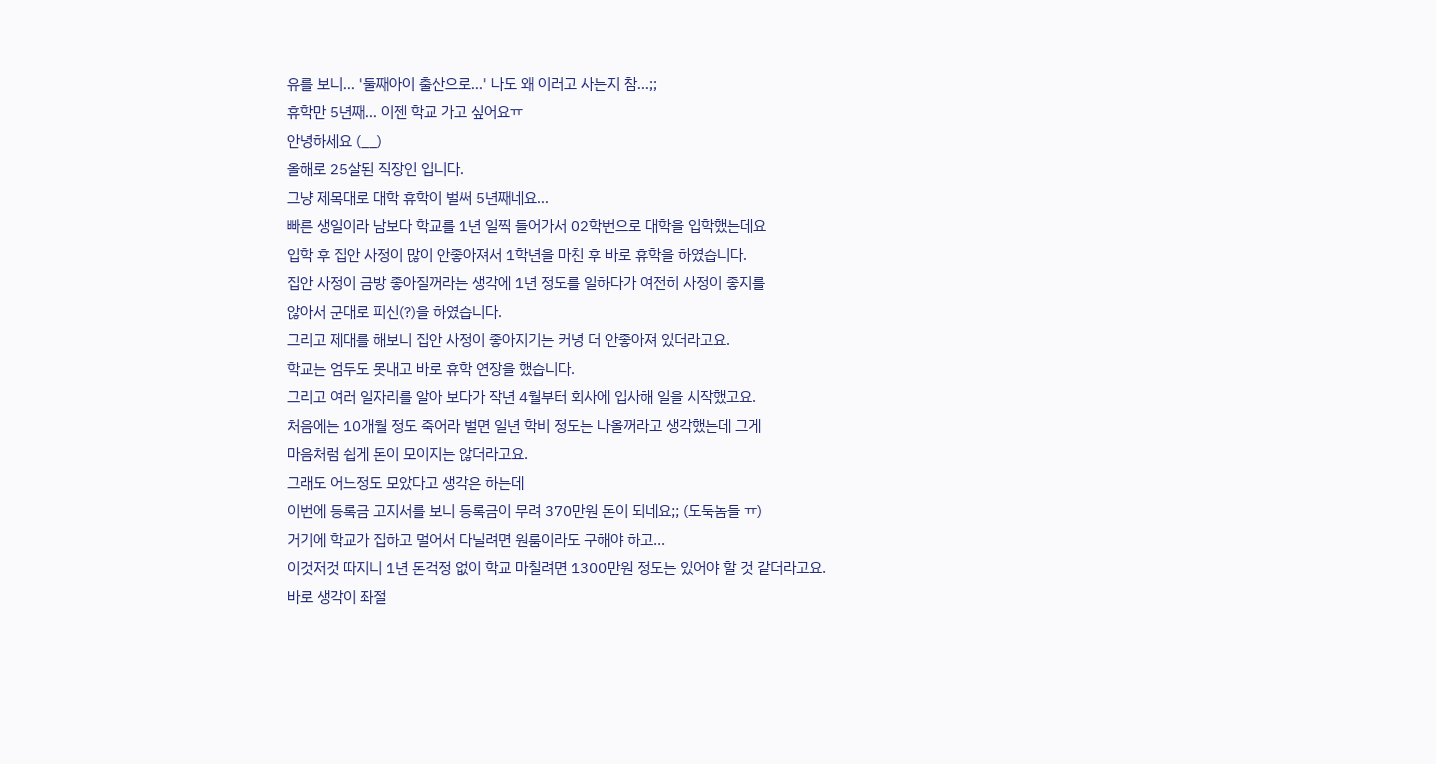유를 보니... '둘째아이 출산으로...' 나도 왜 이러고 사는지 참...;;
휴학만 5년째... 이젠 학교 가고 싶어요ㅠ
안녕하세요 (__)
올해로 25살된 직장인 입니다.
그냥 제목대로 대학 휴학이 벌써 5년째네요...
빠른 생일이라 남보다 학교를 1년 일찍 들어가서 02학번으로 대학을 입학했는데요
입학 후 집안 사정이 많이 안좋아져서 1학년을 마친 후 바로 휴학을 하였습니다.
집안 사정이 금방 좋아질꺼라는 생각에 1년 정도를 일하다가 여전히 사정이 좋지를
않아서 군대로 피신(?)을 하였습니다.
그리고 제대를 해보니 집안 사정이 좋아지기는 커녕 더 안좋아져 있더라고요.
학교는 엄두도 못내고 바로 휴학 연장을 했습니다.
그리고 여러 일자리를 알아 보다가 작년 4월부터 회사에 입사해 일을 시작했고요.
처음에는 10개월 정도 죽어라 벌면 일년 학비 정도는 나올꺼라고 생각했는데 그게
마음처럼 쉽게 돈이 모이지는 않더라고요.
그래도 어느정도 모았다고 생각은 하는데
이번에 등록금 고지서를 보니 등록금이 무려 370만원 돈이 되네요;; (도둑놈들 ㅠ)
거기에 학교가 집하고 멀어서 다닐려면 원룸이라도 구해야 하고...
이것저것 따지니 1년 돈걱정 없이 학교 마칠려면 1300만원 정도는 있어야 할 것 같더라고요.
바로 생각이 좌절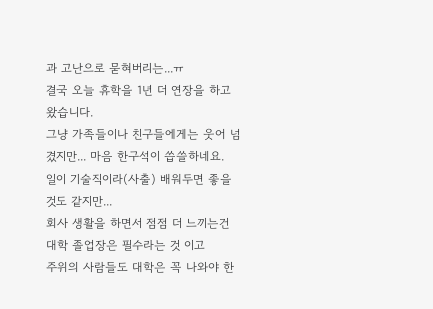과 고난으로 묻혀버리는...ㅠ
결국 오늘 휴학을 1년 더 연장을 하고 왔습니다.
그냥 가족들이나 친구들에게는 웃어 넘겼지만... 마음 한구석이 씁쓸하네요.
일이 기술직이라(사출) 배워두면 좋을것도 같지만...
회사 생활을 하면서 점점 더 느끼는건 대학 졸업장은 필수라는 것 이고
주위의 사람들도 대학은 꼭 나와야 한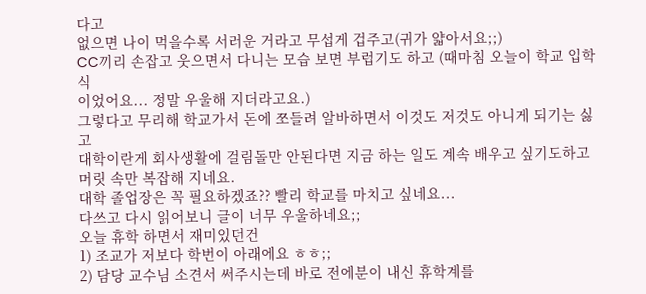다고
없으면 나이 먹을수록 서러운 거라고 무섭게 겁주고(귀가 얇아서요;;)
CC끼리 손잡고 웃으면서 다니는 모습 보면 부럽기도 하고 (때마침 오늘이 학교 입학식
이었어요... 정말 우울해 지더라고요.)
그렇다고 무리해 학교가서 돈에 쪼들려 알바하면서 이것도 저것도 아니게 되기는 싫고
대학이란게 회사생활에 걸림돌만 안된다면 지금 하는 일도 계속 배우고 싶기도하고
머릿 속만 복잡해 지네요.
대학 졸업장은 꼭 필요하겠죠?? 빨리 학교를 마치고 싶네요...
다쓰고 다시 읽어보니 글이 너무 우울하네요;;
오늘 휴학 하면서 재미있던건
1) 조교가 저보다 학번이 아래에요 ㅎㅎ;;
2) 담당 교수님 소견서 써주시는데 바로 전에분이 내신 휴학계를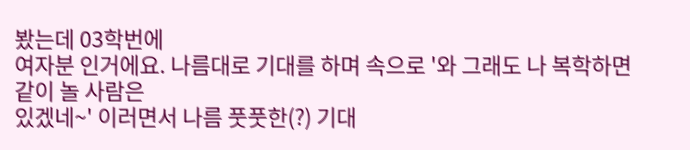봤는데 03학번에
여자분 인거에요. 나름대로 기대를 하며 속으로 '와 그래도 나 복학하면 같이 놀 사람은
있겠네~' 이러면서 나름 풋풋한(?) 기대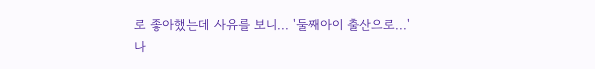로 좋아했는데 사유를 보니... '둘째아이 출산으로...'
나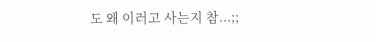도 왜 이러고 사는지 참...;;